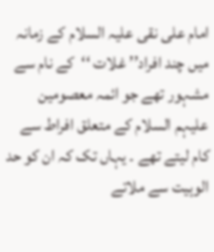امام علی نقی علیہ السلام کے زمانہ میں چند افراد’’ غلات ‘‘کے نام سے مشہور تھے جو ائمہ معصومین علیہم السلام کے متعلق افراط سے کام لیتے تھے ۔ یہاں تک کہ ان کو حد الوہیت سے ملاتے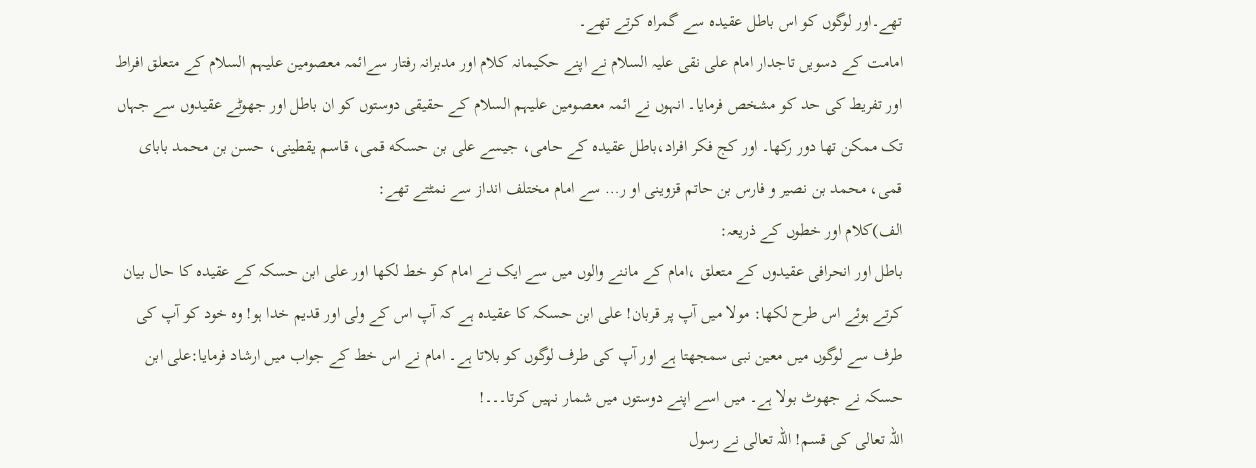تھے۔اور لوگوں کو اس باطل عقیدہ سے گمراہ کرتے تھے۔
امامت کے دسویں تاجدار امام علی نقی علیہ السلام نے اپنے حکیمانہ کلام اور مدبرانہ رفتار سےائمہ معصومین علیہم السلام کے متعلق افراط اور تفریط کی حد کو مشخص فرمایا۔ انہوں نے ائمہ معصومین علیہم السلام کے حقیقی دوستوں کو ان باطل اور جھوٹے عقیدوں سے جہاں تک ممکن تھا دور رکھا۔ اور کج فکر افراد،باطل عقیدہ کے حامی، جیسے على بن حسکه قمى، قاسم يقطينى، حسن بن محمد باباى قمى، محمد بن نصير و فارس بن حاتم قزوينى او ر… سے امام مختلف انداز سے نمٹتے تھے:
الف)کلام اور خطوں کے ذریعہ:
باطل اور انحرافی عقیدوں کے متعلق ،امام کے ماننے والوں میں سے ایک نے امام کو خط لکھا اور علی ابن حسکہ کے عقیدہ کا حال بیان کرتے ہوئے اس طرح لکھا: مولا میں آپ پر قربان! علی ابن حسکہ کا عقیدہ ہے کہ آپ اس کے ولی اور قدیم خدا ہو! وہ خود کو آپ کی طرف سے لوگوں میں معین نبی سمجھتا ہے اور آپ کی طرف لوگوں کو بلاتا ہے۔ امام نے اس خط کے جواب میں ارشاد فرمایا:علی ابن حسکہ نے جھوٹ بولا ہے۔ میں اسے اپنے دوستوں میں شمار نہیں کرتا۔۔۔!
اللہ تعالی کی قسم! اللہ تعالی نے رسول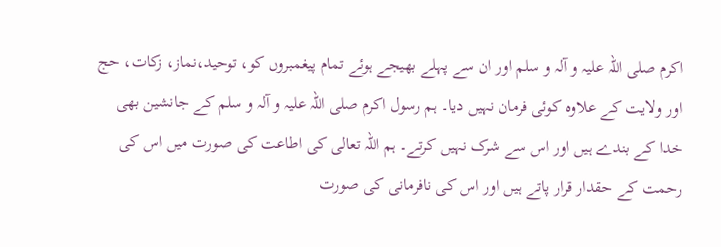اکرم صلی اللہ علیہ و آلہ و سلم اور ان سے پہلے بھیجے ہوئے تمام پیغمبروں کو، توحید،نماز، زکات، حج اور ولایت کے علاوہ کوئی فرمان نہیں دیا۔ ہم رسول اکرم صلی اللہ علیہ و آلہ و سلم کے جانشین بھی خدا کے بندے ہیں اور اس سے شرک نہیں کرتے۔ ہم اللہ تعالی کی اطاعت کی صورت میں اس کی رحمت کے حقدار قرار پاتے ہیں اور اس کی نافرمانی کی صورت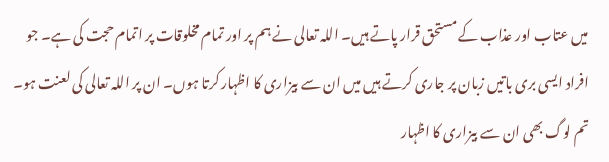میں عتاب اور عذاب کے مستحق قرار پاتے ہیں۔ اللہ تعالی نے ہم پر اور تمام مخلوقات پر اتمام حجت کی ہے۔ جو افراد ایسی بری باتیں زبان پر جاری کرتے ہیں میں ان سے بیزاری کا اظہار کرتا ہوں۔ ان پر اللہ تعالی کی لعنت ہو۔ تم لوگ بھی ان سے بیزاری کا اظہار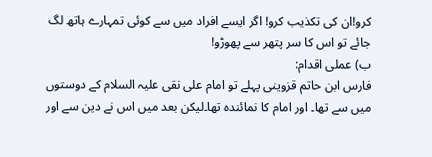کرو!ان کی تکذیب کرو! اگر ایسے افراد میں سے کوئی تمہارے ہاتھ لگ جائے تو اس کا سر پتھر سے پھوڑو!
ب) عملی اقدام:
فارس ابن حاتم قزوینی پہلے تو امام علی نقی علیہ السلام کے دوستوں میں سے تھا۔ اور امام کا نمائندہ تھا۔لیکن بعد میں اس نے دین سے اور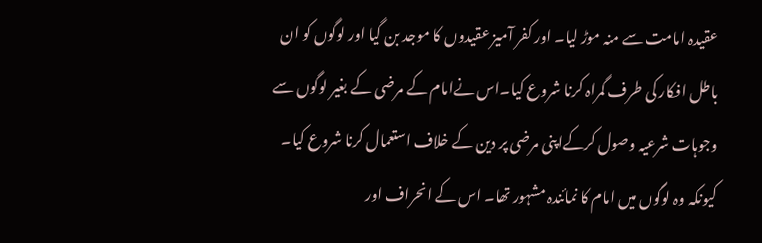عقیدہ امامت سے منہ موڑ لیا۔ اور کفر آمیز عقیدوں کا موجد بن گیا اور لوگوں کو ان باطل افکار کی طرف گمراہ کرنا شروع کیا۔اس نےامام کے مرضی کے بغیر لوگوں سے وجوہات شرعیہ وصول کرکےاپنی مرضی پر دین کے خلاف استعمال کرنا شروع کیا۔ کیونکہ وہ لوگوں میں امام کا نمائندہ مشہور تھا۔ اس کے انحراف اور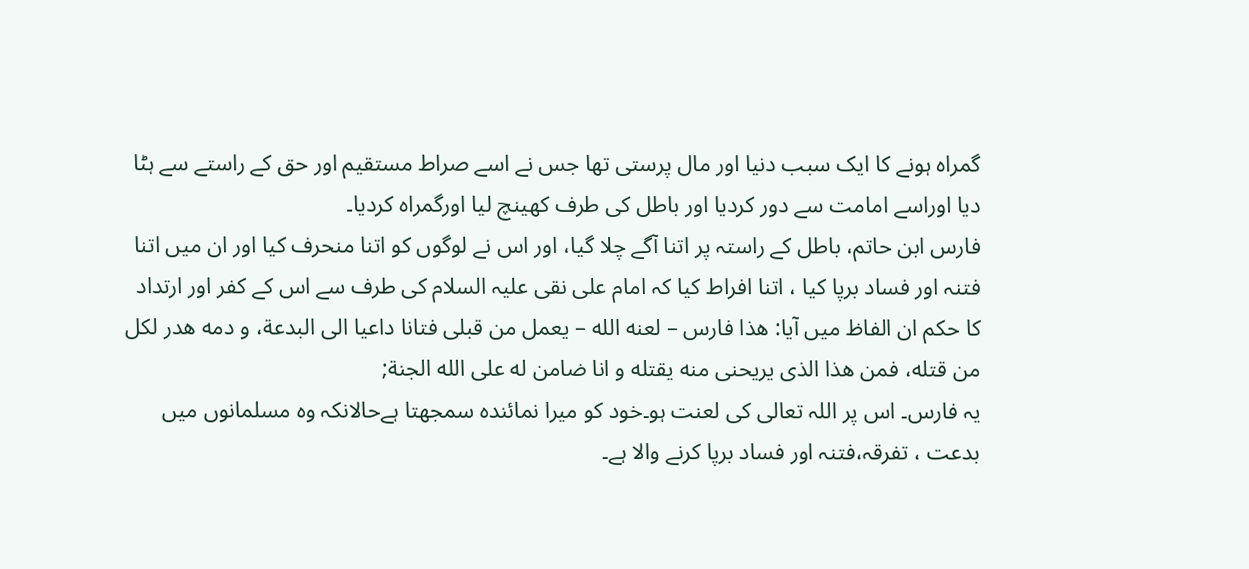گمراہ ہونے کا ایک سبب دنیا اور مال پرستی تھا جس نے اسے صراط مستقیم اور حق کے راستے سے ہٹا دیا اوراسے امامت سے دور کردیا اور باطل کی طرف کھینچ لیا اورگمراہ کردیا۔
فارس ابن حاتم، باطل کے راستہ پر اتنا آگے چلا گیا، اور اس نے لوگوں کو اتنا منحرف کیا اور ان میں اتنا فتنہ اور فساد برپا کیا ، اتنا افراط کیا کہ امام علی نقی علیہ السلام کی طرف سے اس کے کفر اور ارتداد کا حکم ان الفاظ میں آیا: هذا فارس – لعنه الله – يعمل من قبلى فتانا داعيا الى البدعة، و دمه هدر لکل من قتله، فمن هذا الذى يريحنى منه يقتله و انا ضامن له على الله الجنة;
یہ فارس۔ اس پر اللہ تعالی کی لعنت ہو۔خود کو میرا نمائندہ سمجھتا ہےحالانکہ وہ مسلمانوں میں بدعت ، تفرقہ،فتنہ اور فساد برپا کرنے والا ہے۔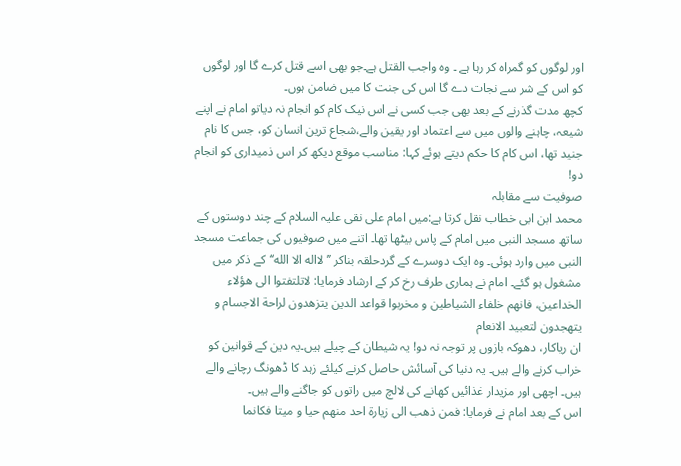اور لوگوں کو گمراہ کر رہا ہے ۔ وہ واجب القتل ہے۔جو بھی اسے قتل کرے گا اور لوگوں کو اس کے شر سے نجات دے گا اس کی جنت کا میں ضامن ہوں۔
کچھ مدت گذرنے کے بعد بھی جب کسی نے اس نیک کام کو انجام نہ دیاتو امام نے اپنے شیعہ، چاہنے والوں میں سے اعتماد اور یقین والے،شجاع ترین انسان کو، جس کا نام جنید تھا، اس کام کا حکم دیتے ہوئے کہا: مناسب موقع دیکھ کر اس ذمیداری کو انجام دو!
صوفیت سے مقابلہ
محمد ابن ابی خطاب نقل کرتا ہے:میں امام علی نقی علیہ السلام کے چند دوستوں کے ساتھ مسجد النبی میں امام کے پاس بیٹھا تھا۔ اتنے میں صوفیوں کی جماعت مسجد النبی میں وارد ہوئی۔ وہ ایک دوسرے کے گردحلقہ بناکر ’’لااله الا الله‘‘کے ذکر میں مشغول ہو گئے۔ امام نے ہماری طرف رخ کر کے ارشاد فرمایا: لاتلتفتوا الى هؤلاء الخداعين، فانهم خلفاء الشياطين و مخربوا قواعد الدين يتزهدون لراحة الاجسام و يتهجدون لتعبيد الانعام
ان ریاکار، دھوکہ بازوں پر توجہ نہ دو! یہ شیطان کے چیلے ہیں۔یہ دین کے قوانین کو خراب کرنے والے ہیں۔ یہ دنیا کی آسائش حاصل کرنے کیلئے زہد کا ڈھونگ رچانے والے ہیں۔ اچھی اور مزیدار غذائیں کھانے کی لالچ میں راتوں کو جاگنے والے ہیں۔
اس کے بعد امام نے فرمایا: فمن ذهب الى زيارة احد منهم حيا و ميتا فکانما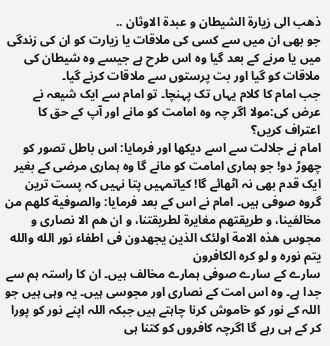ذهب الى زيارة الشيطان و عبدة الاوثان ..
جو بھی ان میں سے کسی کی ملاقات یا زیارت کو ان کی زندگی میں یا مرنے کے بعد گیا وہ اس طرح ہے جیسے وہ شیطان کی ملاقات کو گیا اور بت پرستوں سے ملاقات کرنے گیا۔
جب امام کا کلام یہاں تک پہنچا۔ تو امام سے ایک شیعہ نے عرض کی:مولا اگر چہ وہ امامت کو مانے اور آپ کے حق کا اعتراف کریں؟
امام نے جلالت سے اسے دیکھا اور فرمایا: اس باطل تصور کو چھوڑ دو! جو ہماری امامت کو مانے گا وہ ہماری مرضی کے بغیر ایک قدم بھی نہ اٹھائے گا! کیاتمہیں پتا نہیں کہ پست ترین گروہ صوفی ہیں۔ امام نے اس کے بعد فرمایا: والصوفية کلهم من مخالفينا، و طريقتهم مغايرة لطريقتنا، و ان هم الا نصارى و مجوس هذه الامة اولئک الذين يجهدون فى اطفاء نور الله والله يتم نوره و لو کره الکافرون
سارے کے سارے صوفی ہمارے مخالف ہیں۔ ان کا راستہ ہم سے جدا ہے۔ وہ اس امت کے نصاری اور مجوسی ہیں۔ یہ وہی ہیں جو اللہ کے نور کو خاموش کرنا چاہتے ہیں جبکہ اللہ اپنے نور کو پورا کر کے ہی رہے گا اگرچہ کافروں کو کتنا ہی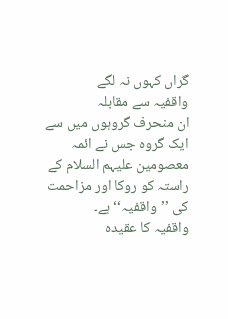گراں کہوں نہ لگے
واقفیہ سے مقابلہ
ان منحرف گروہوں میں سے ایک گروہ جس نے ائمہ معصومین علیہم السلام کے راستہ کو روکا اور مزاحمت کی ’’واقفیہ‘‘ ہے۔
واقفیہ کا عقیدہ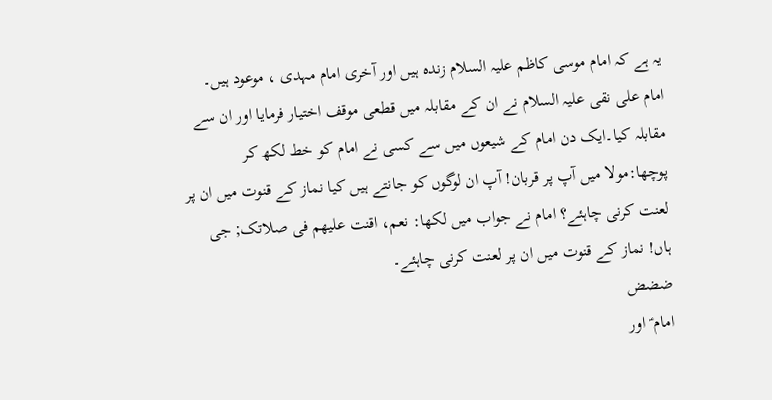یہ ہے کہ امام موسی کاظم علیہ السلام زندہ ہیں اور آخری امام مہدی ، موعود ہیں۔
امام علی نقی علیہ السلام نے ان کے مقابلہ میں قطعی موقف اختیار فرمایا اور ان سے مقابلہ کیا۔ایک دن امام کے شیعوں میں سے کسی نے امام کو خط لکھ کر پوچھا:مولا میں آپ پر قربان! آپ ان لوگوں کو جانتے ہیں کیا نماز کے قنوت میں ان پر لعنت کرنی چاہئے؟ امام نے جواب میں لکھا: نعم، اقنت عليهم فى صلاتک; جی ہاں! نماز کے قنوت میں ان پر لعنت کرنی چاہئے۔
ضضض
امام ؑ اور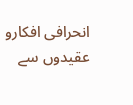انحرافی افکارو عقیدوں سے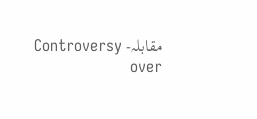مقابلہ- Controversy over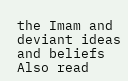the Imam and deviant ideas and beliefs
Also read